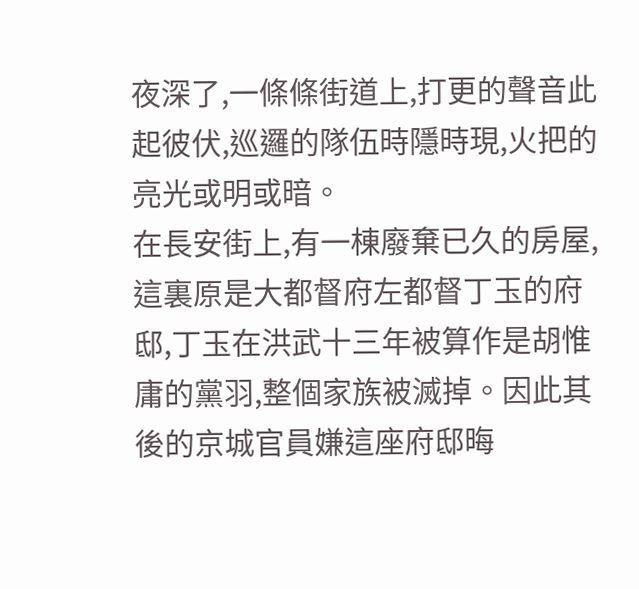夜深了,一條條街道上,打更的聲音此起彼伏,巡邏的隊伍時隱時現,火把的亮光或明或暗。
在長安街上,有一棟廢棄已久的房屋,這裏原是大都督府左都督丁玉的府邸,丁玉在洪武十三年被算作是胡惟庸的黨羽,整個家族被滅掉。因此其後的京城官員嫌這座府邸晦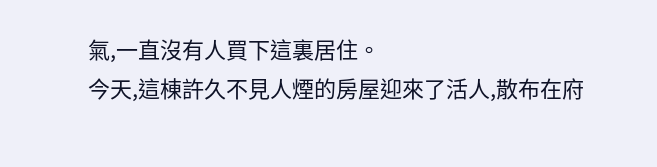氣,一直沒有人買下這裏居住。
今天,這棟許久不見人煙的房屋迎來了活人,散布在府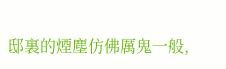邸裏的煙塵仿佛厲鬼一般,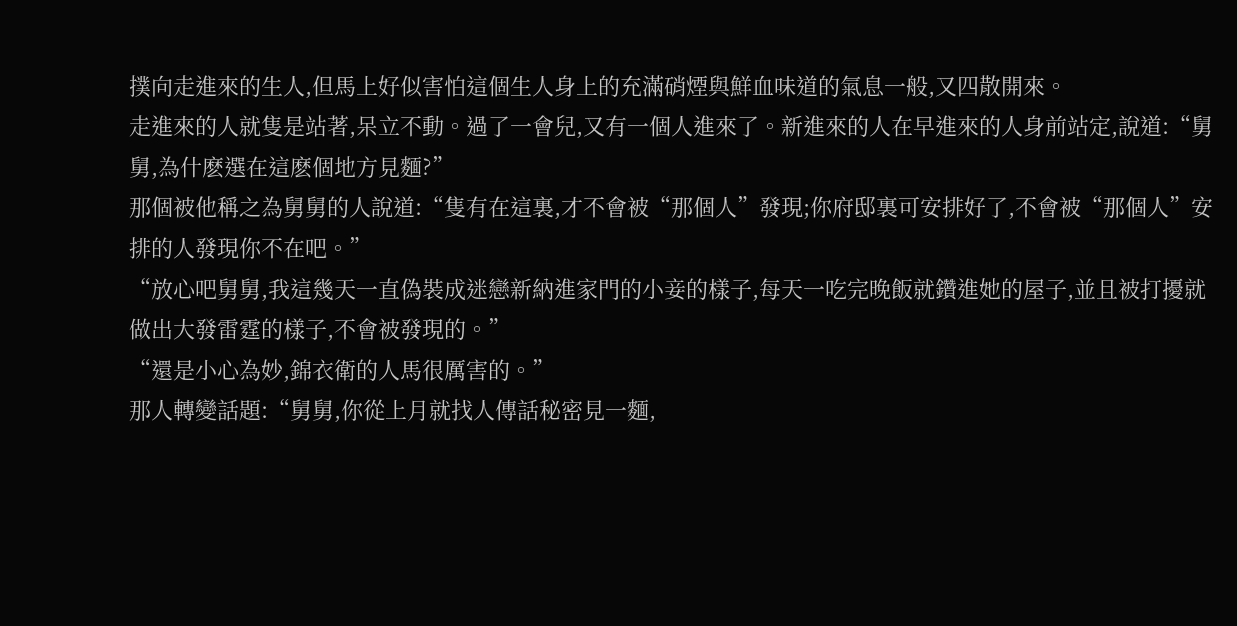撲向走進來的生人,但馬上好似害怕這個生人身上的充滿硝煙與鮮血味道的氣息一般,又四散開來。
走進來的人就隻是站著,呆立不動。過了一會兒,又有一個人進來了。新進來的人在早進來的人身前站定,說道:“舅舅,為什麽選在這麽個地方見麵?”
那個被他稱之為舅舅的人說道:“隻有在這裏,才不會被“那個人”發現;你府邸裏可安排好了,不會被“那個人”安排的人發現你不在吧。”
“放心吧舅舅,我這幾天一直偽裝成迷戀新納進家門的小妾的樣子,每天一吃完晚飯就鑽進她的屋子,並且被打擾就做出大發雷霆的樣子,不會被發現的。”
“還是小心為妙,錦衣衛的人馬很厲害的。”
那人轉變話題:“舅舅,你從上月就找人傳話秘密見一麵,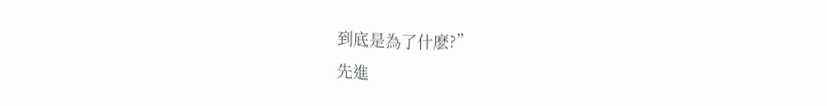到底是為了什麽?”
先進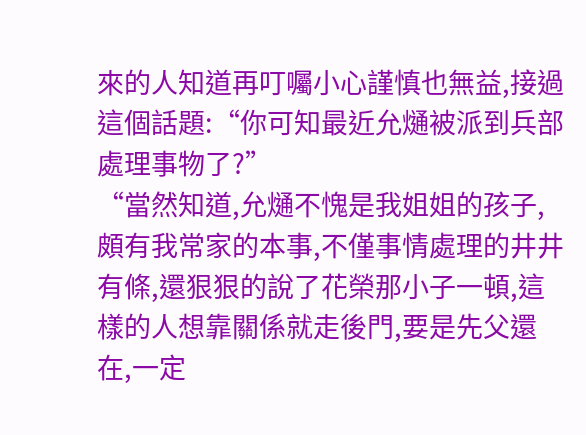來的人知道再叮囑小心謹慎也無益,接過這個話題:“你可知最近允熥被派到兵部處理事物了?”
“當然知道,允熥不愧是我姐姐的孩子,頗有我常家的本事,不僅事情處理的井井有條,還狠狠的說了花榮那小子一頓,這樣的人想靠關係就走後門,要是先父還在,一定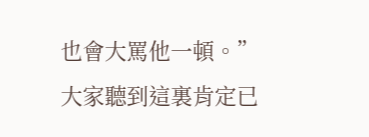也會大罵他一頓。”
大家聽到這裏肯定已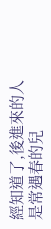經知道了,後進來的人是常遇春的兒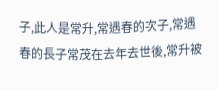子,此人是常升,常遇春的次子,常遇春的長子常茂在去年去世後,常升被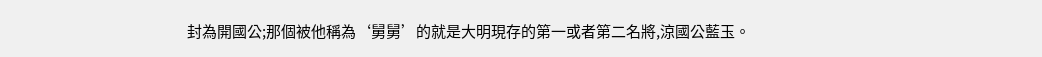封為開國公;那個被他稱為‘舅舅’的就是大明現存的第一或者第二名將,涼國公藍玉。